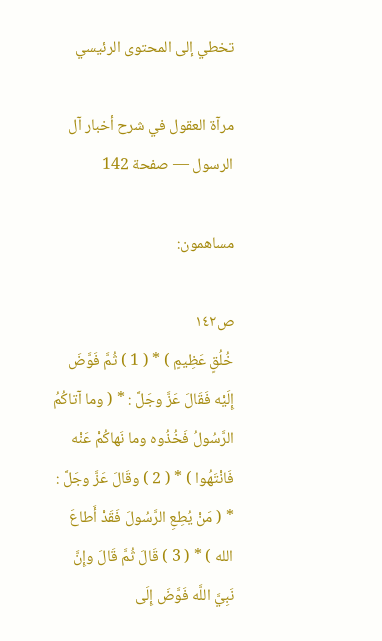تخطي إلى المحتوى الرئيسي

مرآة العقول في شرح أخبار آل الرسول — صفحة 142

مساهمون:

ص١٤٢
خُلُقٍ عَظِيمٍ ) * ( 1 ) ثُمَّ فَوَّضَ إِلَيْه فَقَالَ عَزَّ وجَلَّ : * ( وما آتاكُمُ الرَّسُولُ فَخُذُوه وما نَهاكُمْ عَنْه فَانْتَهُوا ) * ( 2 ) وقَالَ عَزَّ وجَلَّ : * ( مَنْ يُطِعِ الرَّسُولَ فَقَدْ أَطاعَ الله ) * ( 3 ) قَالَ ثُمَّ قَالَ وإِنَّ نَبِيَّ اللَّه فَوَّضَ إِلَى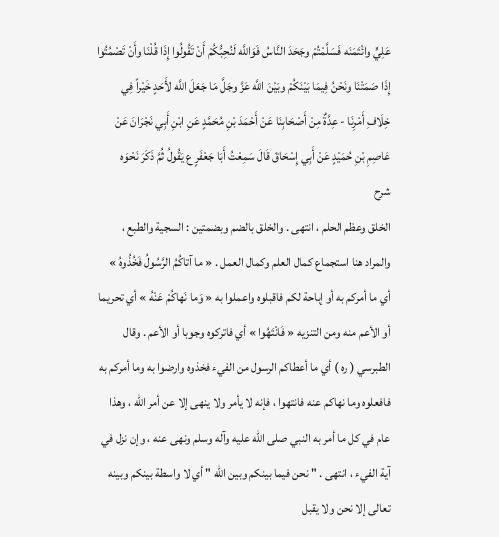عَلِيٍّ وائْتَمَنَه فَسَلَّمْتُمْ وجَحَدَ النَّاسُ فَوَاللَّه لَنُحِبُّكُمْ أَنْ تَقُولُوا إِذَا قُلْنَا وأَنْ تَصْمُتُوا إِذَا صَمَتْنَا ونَحْنُ فِيمَا بَيْنَكُمْ وبَيْنَ اللَّه عَزَّ وجَلَّ مَا جَعَلَ اللَّه لأَحَدٍ خَيْراً فِي خِلَافِ أَمْرِنَا - عِدَّةٌ مِنْ أَصْحَابِنَا عَنْ أَحْمَدَ بْنِ مُحَمَّدٍ عَنِ ابْنِ أَبِي نَجْرَانَ عَنْ عَاصِمِ بْنِ حُمَيْدٍ عَنْ أَبِي إِسْحَاقَ قَالَ سَمِعْتُ أَبَا جَعْفَرٍ ع يَقُولُ ثُمَّ ذَكَرَ نَحْوَه
شرح
الخلق وعظم الحلم ، انتهى . والخلق بالضم وبضمتين : السجية والطبع ، والمراد هنا استجماع كمال العلم وكمال العمل . « ما آتاكُمُ الرَّسُولُ فَخُذُوهُ » أي ما أمركم به أو إباحة لكم فاقبلوه واعملوا به « وَما نَهاكُمْ عَنْهُ » أي تحريما أو الأعم منه ومن التنزيه « فَانْتَهُوا » أي فاتركوه وجوبا أو الأعم . وقال الطبرسي ( ره ) أي ما أعطاكم الرسول من الفيء فخذوه وارضوا به وما أمركم به فافعلوه وما نهاكم عنه فانتهوا ، فإنه لا يأمر ولا ينهى إلا عن أمر الله ، وهذا عام في كل ما أمر به النبي صلى الله عليه وآله وسلم ونهى عنه ، وإن نزل في آية الفيء ، انتهى . " نحن فيما بينكم وبين الله " أي لا واسطة بينكم وبينه تعالى إلا نحن ولا يقبل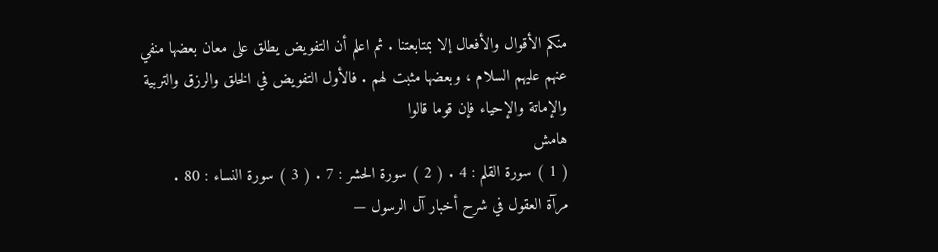منكم الأقوال والأفعال إلا بمتابعتنا . ثم اعلم أن التفويض يطلق على معان بعضها منفي عنهم عليهم السلام ، وبعضها مثبت لهم . فالأول التفويض في الخلق والرزق والتربية والإماتة والإحياء فإن قوما قالوا
هامش
( 1 ) سورة القلم : 4 . ( 2 ) سورة الحشر : 7 . ( 3 ) سورة النساء : 80 .
مرآة العقول في شرح أخبار آل الرسول —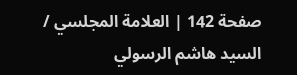صفحة 142 | العلامة المجلسي / السيد هاشم الرسولي